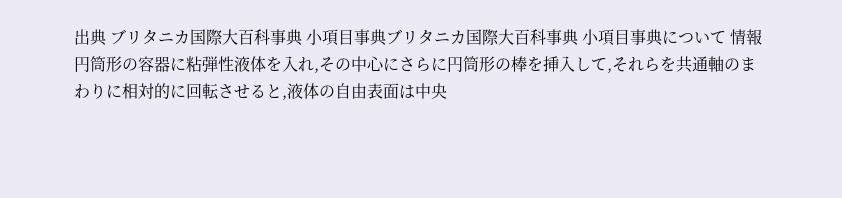出典 ブリタニカ国際大百科事典 小項目事典ブリタニカ国際大百科事典 小項目事典について 情報
円筒形の容器に粘弾性液体を入れ,その中心にさらに円筒形の棒を挿入して,それらを共通軸のまわりに相対的に回転させると,液体の自由表面は中央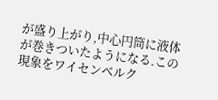が盛り上がり,中心円筒に液体が巻きついたようになる.この現象をワイセンベルク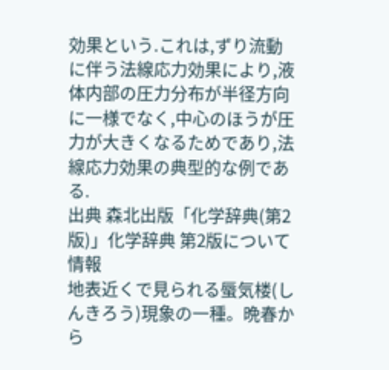効果という.これは,ずり流動に伴う法線応力効果により,液体内部の圧力分布が半径方向に一様でなく,中心のほうが圧力が大きくなるためであり,法線応力効果の典型的な例である.
出典 森北出版「化学辞典(第2版)」化学辞典 第2版について 情報
地表近くで見られる蜃気楼(しんきろう)現象の一種。晩春から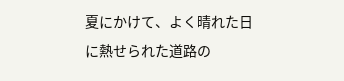夏にかけて、よく晴れた日に熱せられた道路の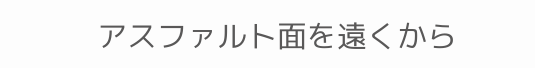アスファルト面を遠くから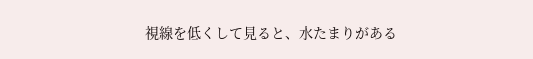視線を低くして見ると、水たまりがある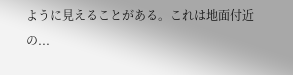ように見えることがある。これは地面付近の...